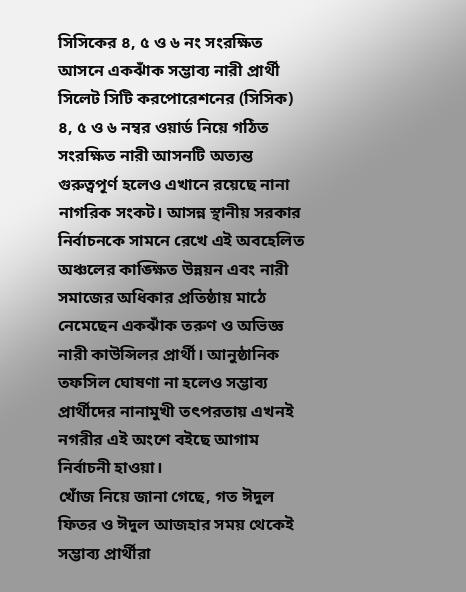সিসিকের ৪, ৫ ও ৬ নং সংরক্ষিত আসনে একঝাঁক সম্ভাব্য নারী প্রার্থী
সিলেট সিটি করপোরেশনের (সিসিক) ৪, ৫ ও ৬ নম্বর ওয়ার্ড নিয়ে গঠিত সংরক্ষিত নারী আসনটি অত্যন্ত গুরুত্বপূর্ণ হলেও এখানে রয়েছে নানা নাগরিক সংকট। আসন্ন স্থানীয় সরকার নির্বাচনকে সামনে রেখে এই অবহেলিত অঞ্চলের কাঙ্ক্ষিত উন্নয়ন এবং নারী সমাজের অধিকার প্রতিষ্ঠায় মাঠে নেমেছেন একঝাঁক তরুণ ও অভিজ্ঞ নারী কাউন্সিলর প্রার্থী। আনুষ্ঠানিক তফসিল ঘোষণা না হলেও সম্ভাব্য প্রার্থীদের নানামুখী তৎপরতায় এখনই নগরীর এই অংশে বইছে আগাম নির্বাচনী হাওয়া।
খোঁজ নিয়ে জানা গেছে, গত ঈদুল ফিতর ও ঈদুল আজহার সময় থেকেই সম্ভাব্য প্রার্থীরা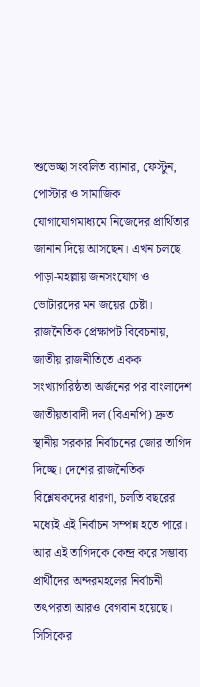শুভেচ্ছা সংবলিত ব্যানার, ফেস্টুন, পোস্টার ও সামাজিক যোগাযোগমাধ্যমে নিজেদের প্রার্থিতার জানান দিয়ে আসছেন। এখন চলছে পাড়া-মহল্লায় জনসংযোগ ও ভোটারদের মন জয়ের চেষ্টা। রাজনৈতিক প্রেক্ষাপট বিবেচনায়, জাতীয় রাজনীতিতে একক সংখ্যাগরিষ্ঠতা অর্জনের পর বাংলাদেশ জাতীয়তাবাদী দল (বিএনপি) দ্রুত স্থানীয় সরকার নির্বাচনের জোর তাগিদ দিচ্ছে। দেশের রাজনৈতিক বিশ্লেষকদের ধারণা, চলতি বছরের মধ্যেই এই নির্বাচন সম্পন্ন হতে পারে। আর এই তাগিদকে কেন্দ্র করে সম্ভাব্য প্রার্থীদের অন্দরমহলের নির্বাচনী তৎপরতা আরও বেগবান হয়েছে।
সিসিকের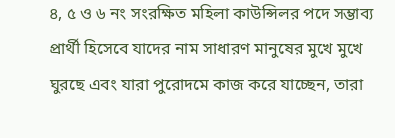৪, ৫ ও ৬ নং সংরক্ষিত মহিলা কাউন্সিলর পদে সম্ভাব্য প্রার্থী হিসেবে যাদের নাম সাধারণ মানুষের মুখে মুখে ঘুরছে এবং যারা পুরোদমে কাজ করে যাচ্ছেন, তারা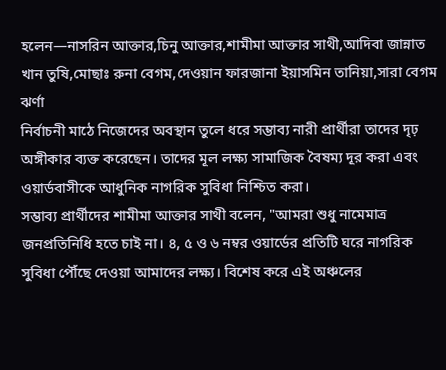হলেন—নাসরিন আক্তার,চিনু আক্তার,শামীমা আক্তার সাথী,আদিবা জান্নাত খান তুষি,মোছাঃ রুনা বেগম,দেওয়ান ফারজানা ইয়াসমিন তানিয়া,সারা বেগম ঝর্ণা
নির্বাচনী মাঠে নিজেদের অবস্থান তুলে ধরে সম্ভাব্য নারী প্রার্থীরা তাদের দৃঢ় অঙ্গীকার ব্যক্ত করেছেন। তাদের মূল লক্ষ্য সামাজিক বৈষম্য দূর করা এবং ওয়ার্ডবাসীকে আধুনিক নাগরিক সুবিধা নিশ্চিত করা।
সম্ভাব্য প্রার্থীদের শামীমা আক্তার সাথী বলেন, "আমরা শুধু নামেমাত্র জনপ্রতিনিধি হতে চাই না। ৪, ৫ ও ৬ নম্বর ওয়ার্ডের প্রতিটি ঘরে নাগরিক সুবিধা পৌঁছে দেওয়া আমাদের লক্ষ্য। বিশেষ করে এই অঞ্চলের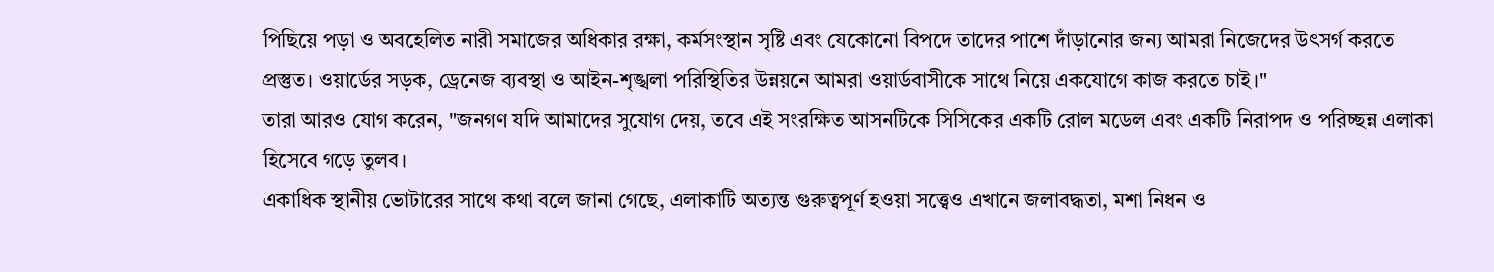পিছিয়ে পড়া ও অবহেলিত নারী সমাজের অধিকার রক্ষা, কর্মসংস্থান সৃষ্টি এবং যেকোনো বিপদে তাদের পাশে দাঁড়ানোর জন্য আমরা নিজেদের উৎসর্গ করতে প্রস্তুত। ওয়ার্ডের সড়ক, ড্রেনেজ ব্যবস্থা ও আইন-শৃঙ্খলা পরিস্থিতির উন্নয়নে আমরা ওয়ার্ডবাসীকে সাথে নিয়ে একযোগে কাজ করতে চাই।"
তারা আরও যোগ করেন, "জনগণ যদি আমাদের সুযোগ দেয়, তবে এই সংরক্ষিত আসনটিকে সিসিকের একটি রোল মডেল এবং একটি নিরাপদ ও পরিচ্ছন্ন এলাকা হিসেবে গড়ে তুলব।
একাধিক স্থানীয় ভোটারের সাথে কথা বলে জানা গেছে, এলাকাটি অত্যন্ত গুরুত্বপূর্ণ হওয়া সত্ত্বেও এখানে জলাবদ্ধতা, মশা নিধন ও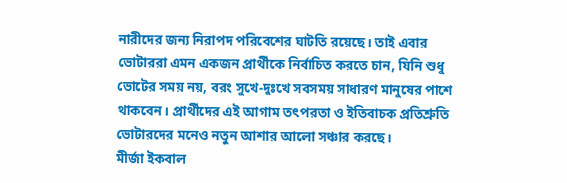নারীদের জন্য নিরাপদ পরিবেশের ঘাটতি রয়েছে। তাই এবার ভোটাররা এমন একজন প্রার্থীকে নির্বাচিত করতে চান, যিনি শুধু ভোটের সময় নয়, বরং সুখে-দুঃখে সবসময় সাধারণ মানুষের পাশে থাকবেন। প্রার্থীদের এই আগাম তৎপরতা ও ইতিবাচক প্রতিশ্রুতি ভোটারদের মনেও নতুন আশার আলো সঞ্চার করছে।
মীর্জা ইকবাল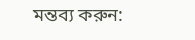মন্তব্য করুন: